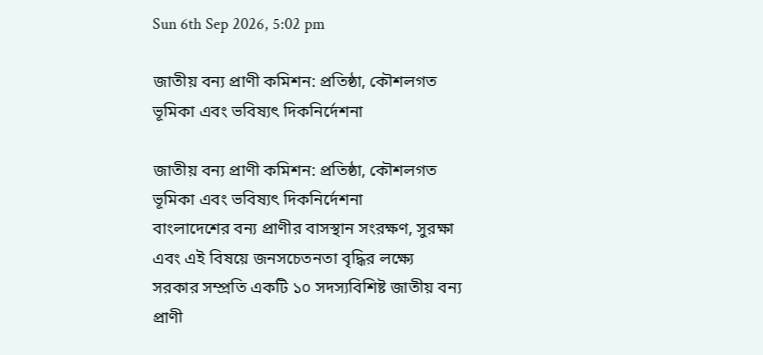Sun 6th Sep 2026, 5:02 pm

জাতীয় বন্য প্রাণী কমিশন: প্রতিষ্ঠা, কৌশলগত ভূমিকা এবং ভবিষ্যৎ দিকনির্দেশনা

জাতীয় বন্য প্রাণী কমিশন: প্রতিষ্ঠা, কৌশলগত ভূমিকা এবং ভবিষ্যৎ দিকনির্দেশনা
বাংলাদেশের বন্য প্রাণীর বাসস্থান সংরক্ষণ, সুরক্ষা এবং এই বিষয়ে জনসচেতনতা বৃদ্ধির লক্ষ্যে সরকার সম্প্রতি একটি ১০ সদস্যবিশিষ্ট জাতীয় বন্য প্রাণী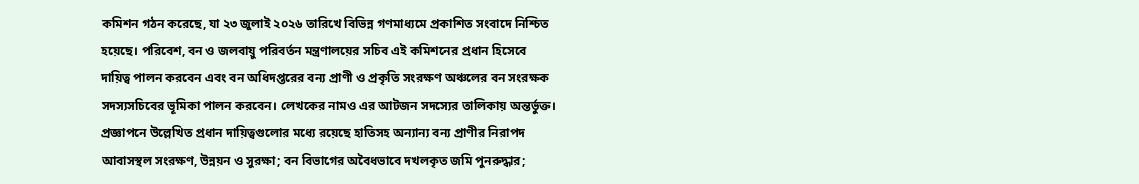কমিশন গঠন করেছে, যা ২৩ জুলাই ২০২৬ তারিখে বিভিন্ন গণমাধ্যমে প্রকাশিত সংবাদে নিশ্চিত হয়েছে। পরিবেশ, বন ও জলবায়ু পরিবর্তন মন্ত্রণালয়ের সচিব এই কমিশনের প্রধান হিসেবে দায়িত্ব পালন করবেন এবং বন অধিদপ্তরের বন্য প্রাণী ও প্রকৃতি সংরক্ষণ অঞ্চলের বন সংরক্ষক সদস্যসচিবের ভূমিকা পালন করবেন। লেখকের নামও এর আটজন সদস্যের তালিকায় অন্তর্ভুক্ত। প্রজ্ঞাপনে উল্লেখিত প্রধান দায়িত্বগুলোর মধ্যে রয়েছে হাতিসহ অন্যান্য বন্য প্রাণীর নিরাপদ আবাসস্থল সংরক্ষণ, উন্নয়ন ও সুরক্ষা; বন বিভাগের অবৈধভাবে দখলকৃত জমি পুনরুদ্ধার;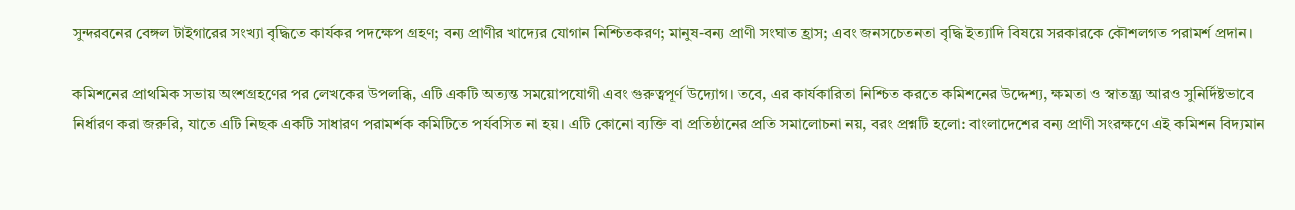সুন্দরবনের বেঙ্গল টাইগারের সংখ্যা বৃদ্ধিতে কার্যকর পদক্ষেপ গ্রহণ; বন্য প্রাণীর খাদ্যের যোগান নিশ্চিতকরণ; মানুষ-বন্য প্রাণী সংঘাত হ্রাস; এবং জনসচেতনতা বৃদ্ধি ইত্যাদি বিষয়ে সরকারকে কৌশলগত পরামর্শ প্রদান।

কমিশনের প্রাথমিক সভায় অংশগ্রহণের পর লেখকের উপলব্ধি, এটি একটি অত্যন্ত সময়োপযোগী এবং গুরুত্বপূর্ণ উদ্যোগ। তবে, এর কার্যকারিতা নিশ্চিত করতে কমিশনের উদ্দেশ্য, ক্ষমতা ও স্বাতন্ত্র্য আরও সুনির্দিষ্টভাবে নির্ধারণ করা জরুরি, যাতে এটি নিছক একটি সাধারণ পরামর্শক কমিটিতে পর্যবসিত না হয়। এটি কোনো ব্যক্তি বা প্রতিষ্ঠানের প্রতি সমালোচনা নয়, বরং প্রশ্নটি হলো: বাংলাদেশের বন্য প্রাণী সংরক্ষণে এই কমিশন বিদ্যমান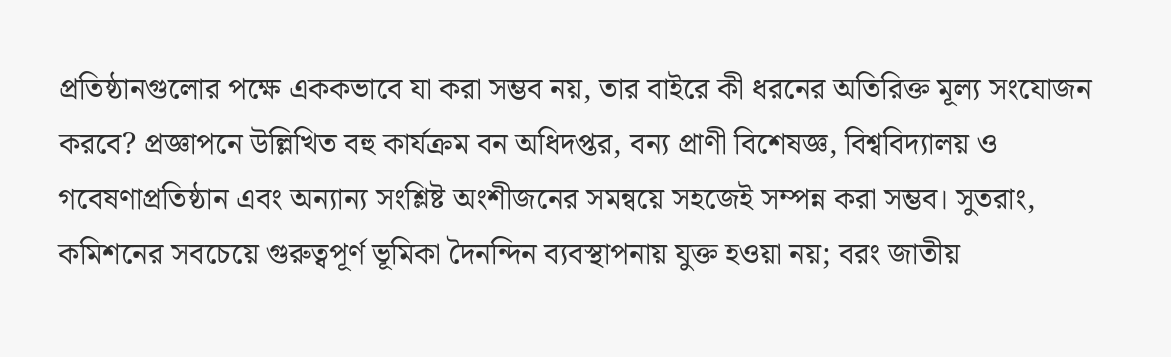প্রতিষ্ঠানগুলোর পক্ষে এককভাবে যা করা সম্ভব নয়, তার বাইরে কী ধরনের অতিরিক্ত মূল্য সংযোজন করবে? প্রজ্ঞাপনে উল্লিখিত বহু কার্যক্রম বন অধিদপ্তর, বন্য প্রাণী বিশেষজ্ঞ, বিশ্ববিদ্যালয় ও গবেষণাপ্রতিষ্ঠান এবং অন্যান্য সংশ্লিষ্ট অংশীজনের সমন্বয়ে সহজেই সম্পন্ন করা সম্ভব। সুতরাং, কমিশনের সবচেয়ে গুরুত্বপূর্ণ ভূমিকা দৈনন্দিন ব্যবস্থাপনায় যুক্ত হওয়া নয়; বরং জাতীয়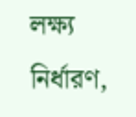লক্ষ্য নির্ধারণ,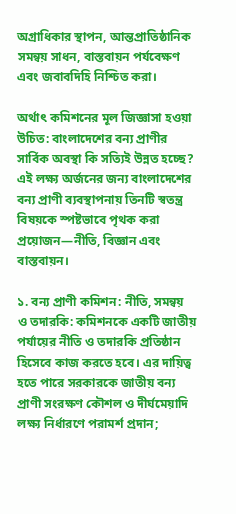অগ্রাধিকার স্থাপন, আন্তপ্রাতিষ্ঠানিক সমন্বয় সাধন, বাস্তবায়ন পর্যবেক্ষণ এবং জবাবদিহি নিশ্চিত করা।

অর্থাৎ কমিশনের মূল জিজ্ঞাসা হওয়া উচিত: বাংলাদেশের বন্য প্রাণীর সার্বিক অবস্থা কি সত্যিই উন্নত হচ্ছে? এই লক্ষ্য অর্জনের জন্য বাংলাদেশের বন্য প্রাণী ব্যবস্থাপনায় তিনটি স্বতন্ত্র বিষয়কে স্পষ্টভাবে পৃথক করা প্রয়োজন—নীতি, বিজ্ঞান এবং বাস্তবায়ন।

১. বন্য প্রাণী কমিশন: নীতি, সমন্বয় ও তদারকি: কমিশনকে একটি জাতীয় পর্যায়ের নীতি ও তদারকি প্রতিষ্ঠান হিসেবে কাজ করতে হবে। এর দায়িত্ব হতে পারে সরকারকে জাতীয় বন্য প্রাণী সংরক্ষণ কৌশল ও দীর্ঘমেয়াদি লক্ষ্য নির্ধারণে পরামর্শ প্রদান;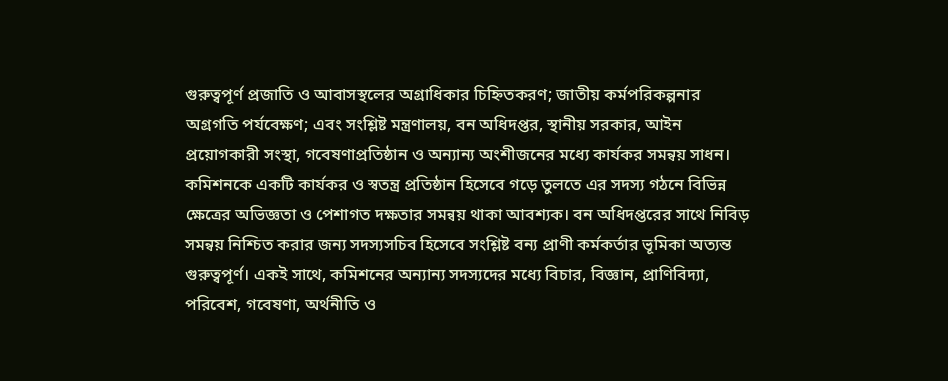গুরুত্বপূর্ণ প্রজাতি ও আবাসস্থলের অগ্রাধিকার চিহ্নিতকরণ; জাতীয় কর্মপরিকল্পনার অগ্রগতি পর্যবেক্ষণ; এবং সংশ্লিষ্ট মন্ত্রণালয়, বন অধিদপ্তর, স্থানীয় সরকার, আইন প্রয়োগকারী সংস্থা, গবেষণাপ্রতিষ্ঠান ও অন্যান্য অংশীজনের মধ্যে কার্যকর সমন্বয় সাধন। কমিশনকে একটি কার্যকর ও স্বতন্ত্র প্রতিষ্ঠান হিসেবে গড়ে তুলতে এর সদস্য গঠনে বিভিন্ন ক্ষেত্রের অভিজ্ঞতা ও পেশাগত দক্ষতার সমন্বয় থাকা আবশ্যক। বন অধিদপ্তরের সাথে নিবিড় সমন্বয় নিশ্চিত করার জন্য সদস্যসচিব হিসেবে সংশ্লিষ্ট বন্য প্রাণী কর্মকর্তার ভূমিকা অত্যন্ত গুরুত্বপূর্ণ। একই সাথে, কমিশনের অন্যান্য সদস্যদের মধ্যে বিচার, বিজ্ঞান, প্রাণিবিদ্যা, পরিবেশ, গবেষণা, অর্থনীতি ও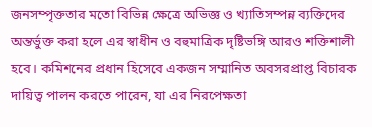জনসম্পৃক্ততার মতো বিভিন্ন ক্ষেত্রে অভিজ্ঞ ও খ্যাতিসম্পন্ন ব্যক্তিদের অন্তর্ভুক্ত করা হলে এর স্বাধীন ও বহুমাত্রিক দৃষ্টিভঙ্গি আরও শক্তিশালী হবে। কমিশনের প্রধান হিসেবে একজন সম্মানিত অবসরপ্রাপ্ত বিচারক দায়িত্ব পালন করতে পারেন, যা এর নিরপেক্ষতা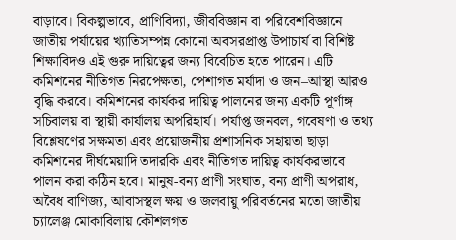বাড়াবে। বিকল্পভাবে, প্রাণিবিদ্যা, জীববিজ্ঞান বা পরিবেশবিজ্ঞানে জাতীয় পর্যায়ের খ্যাতিসম্পন্ন কোনো অবসরপ্রাপ্ত উপাচার্য বা বিশিষ্ট শিক্ষাবিদও এই গুরু দায়িত্বের জন্য বিবেচিত হতে পারেন। এটি কমিশনের নীতিগত নিরপেক্ষতা, পেশাগত মর্যাদা ও জন–আস্থা আরও বৃদ্ধি করবে। কমিশনের কার্যকর দায়িত্ব পালনের জন্য একটি পূর্ণাঙ্গ সচিবালয় বা স্থায়ী কার্যালয় অপরিহার্য। পর্যাপ্ত জনবল, গবেষণা ও তথ্য বিশ্লেষণের সক্ষমতা এবং প্রয়োজনীয় প্রশাসনিক সহায়তা ছাড়া কমিশনের দীর্ঘমেয়াদি তদারকি এবং নীতিগত দায়িত্ব কার্যকরভাবে পালন করা কঠিন হবে। মানুষ-বন্য প্রাণী সংঘাত, বন্য প্রাণী অপরাধ, অবৈধ বাণিজ্য, আবাসস্থল ক্ষয় ও জলবায়ু পরিবর্তনের মতো জাতীয় চ্যালেঞ্জ মোকাবিলায় কৌশলগত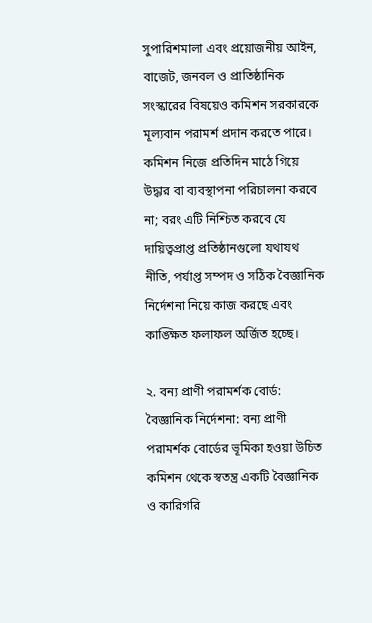সুপারিশমালা এবং প্রয়োজনীয় আইন, বাজেট, জনবল ও প্রাতিষ্ঠানিক সংস্কারের বিষয়েও কমিশন সরকারকে মূল্যবান পরামর্শ প্রদান করতে পারে। কমিশন নিজে প্রতিদিন মাঠে গিয়ে উদ্ধার বা ব্যবস্থাপনা পরিচালনা করবে না; বরং এটি নিশ্চিত করবে যে দায়িত্বপ্রাপ্ত প্রতিষ্ঠানগুলো যথাযথ নীতি, পর্যাপ্ত সম্পদ ও সঠিক বৈজ্ঞানিক নির্দেশনা নিয়ে কাজ করছে এবং কাঙ্ক্ষিত ফলাফল অর্জিত হচ্ছে।

২. বন্য প্রাণী পরামর্শক বোর্ড: বৈজ্ঞানিক নির্দেশনা: বন্য প্রাণী পরামর্শক বোর্ডের ভূমিকা হওয়া উচিত কমিশন থেকে স্বতন্ত্র একটি বৈজ্ঞানিক ও কারিগরি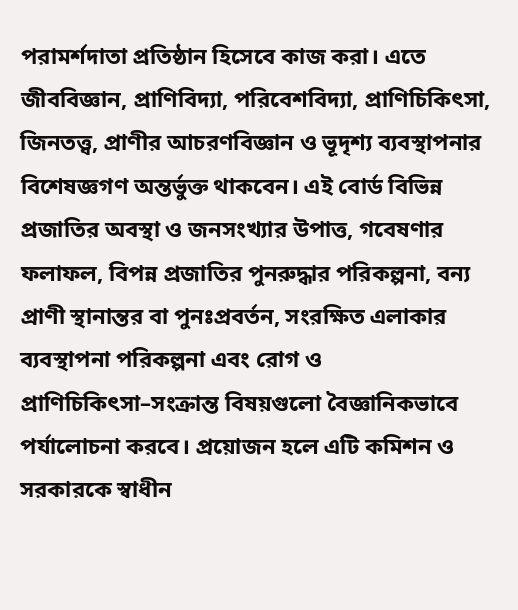পরামর্শদাতা প্রতিষ্ঠান হিসেবে কাজ করা। এতে জীববিজ্ঞান, প্রাণিবিদ্যা, পরিবেশবিদ্যা, প্রাণিচিকিৎসা, জিনতত্ত্ব, প্রাণীর আচরণবিজ্ঞান ও ভূদৃশ্য ব্যবস্থাপনার বিশেষজ্ঞগণ অন্তর্ভুক্ত থাকবেন। এই বোর্ড বিভিন্ন প্রজাতির অবস্থা ও জনসংখ্যার উপাত্ত, গবেষণার ফলাফল, বিপন্ন প্রজাতির পুনরুদ্ধার পরিকল্পনা, বন্য প্রাণী স্থানান্তর বা পুনঃপ্রবর্তন, সংরক্ষিত এলাকার ব্যবস্থাপনা পরিকল্পনা এবং রোগ ও প্রাণিচিকিৎসা–সংক্রান্ত বিষয়গুলো বৈজ্ঞানিকভাবে পর্যালোচনা করবে। প্রয়োজন হলে এটি কমিশন ও সরকারকে স্বাধীন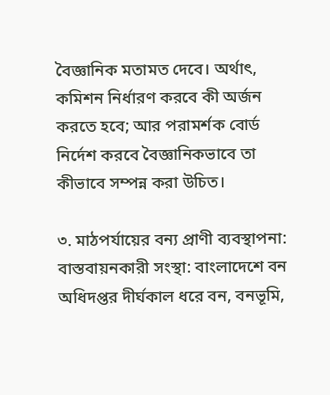বৈজ্ঞানিক মতামত দেবে। অর্থাৎ, কমিশন নির্ধারণ করবে কী অর্জন করতে হবে; আর পরামর্শক বোর্ড নির্দেশ করবে বৈজ্ঞানিকভাবে তা কীভাবে সম্পন্ন করা উচিত।

৩. মাঠপর্যায়ের বন্য প্রাণী ব্যবস্থাপনা: বাস্তবায়নকারী সংস্থা: বাংলাদেশে বন অধিদপ্তর দীর্ঘকাল ধরে বন, বনভূমি,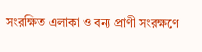সংরক্ষিত এলাকা ও বন্য প্রাণী সংরক্ষণে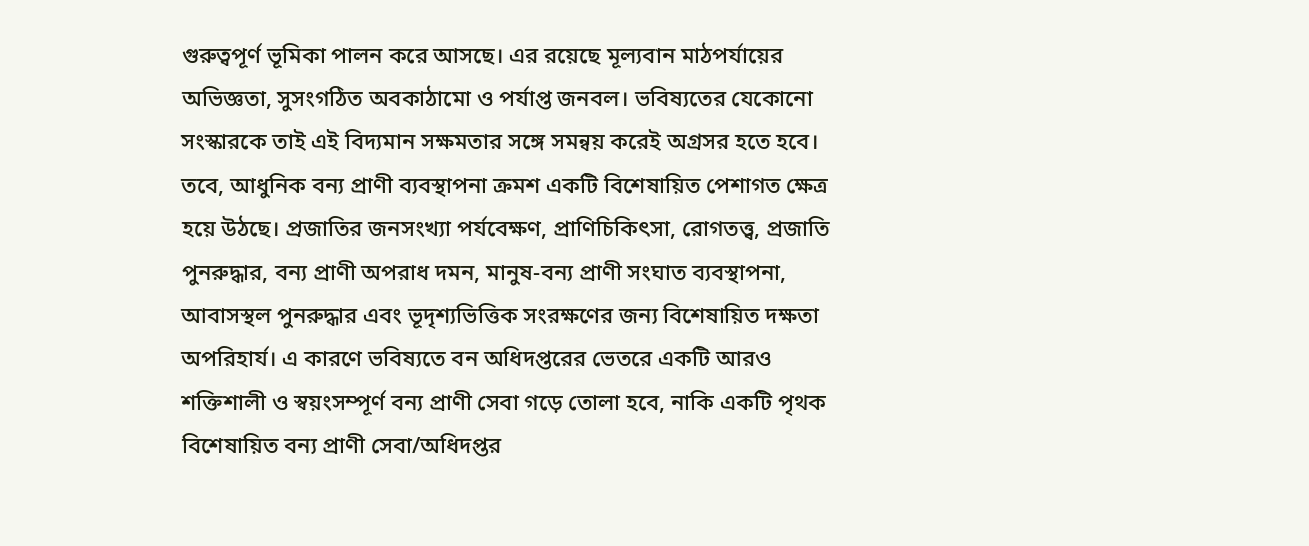গুরুত্বপূর্ণ ভূমিকা পালন করে আসছে। এর রয়েছে মূল্যবান মাঠপর্যায়ের অভিজ্ঞতা, সুসংগঠিত অবকাঠামো ও পর্যাপ্ত জনবল। ভবিষ্যতের যেকোনো সংস্কারকে তাই এই বিদ্যমান সক্ষমতার সঙ্গে সমন্বয় করেই অগ্রসর হতে হবে। তবে, আধুনিক বন্য প্রাণী ব্যবস্থাপনা ক্রমশ একটি বিশেষায়িত পেশাগত ক্ষেত্র হয়ে উঠছে। প্রজাতির জনসংখ্যা পর্যবেক্ষণ, প্রাণিচিকিৎসা, রোগতত্ত্ব, প্রজাতি পুনরুদ্ধার, বন্য প্রাণী অপরাধ দমন, মানুষ-বন্য প্রাণী সংঘাত ব্যবস্থাপনা, আবাসস্থল পুনরুদ্ধার এবং ভূদৃশ্যভিত্তিক সংরক্ষণের জন্য বিশেষায়িত দক্ষতা অপরিহার্য। এ কারণে ভবিষ্যতে বন অধিদপ্তরের ভেতরে একটি আরও শক্তিশালী ও স্বয়ংসম্পূর্ণ বন্য প্রাণী সেবা গড়ে তোলা হবে, নাকি একটি পৃথক বিশেষায়িত বন্য প্রাণী সেবা/অধিদপ্তর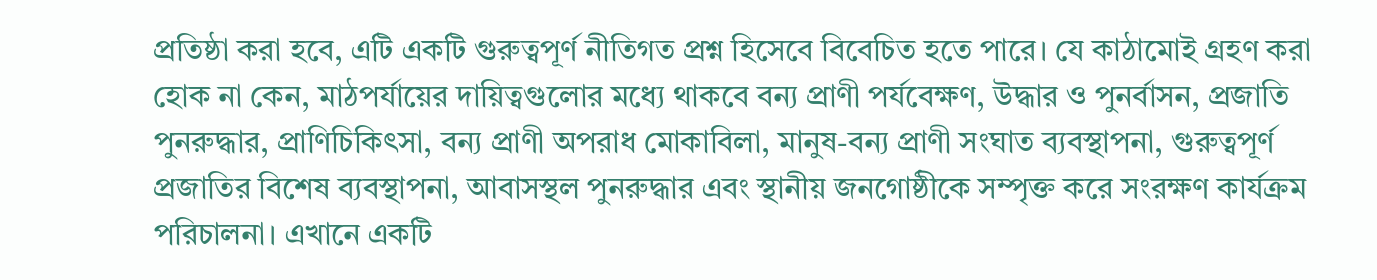প্রতিষ্ঠা করা হবে, এটি একটি গুরুত্বপূর্ণ নীতিগত প্রশ্ন হিসেবে বিবেচিত হতে পারে। যে কাঠামোই গ্রহণ করা হোক না কেন, মাঠপর্যায়ের দায়িত্বগুলোর মধ্যে থাকবে বন্য প্রাণী পর্যবেক্ষণ, উদ্ধার ও পুনর্বাসন, প্রজাতি পুনরুদ্ধার, প্রাণিচিকিৎসা, বন্য প্রাণী অপরাধ মোকাবিলা, মানুষ-বন্য প্রাণী সংঘাত ব্যবস্থাপনা, গুরুত্বপূর্ণ প্রজাতির বিশেষ ব্যবস্থাপনা, আবাসস্থল পুনরুদ্ধার এবং স্থানীয় জনগোষ্ঠীকে সম্পৃক্ত করে সংরক্ষণ কার্যক্রম পরিচালনা। এখানে একটি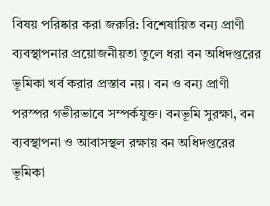বিষয় পরিষ্কার করা জরুরি: বিশেষায়িত বন্য প্রাণী ব্যবস্থাপনার প্রয়োজনীয়তা তুলে ধরা বন অধিদপ্তরের ভূমিকা খর্ব করার প্রস্তাব নয়। বন ও বন্য প্রাণী পরস্পর গভীরভাবে সম্পর্কযুক্ত। বনভূমি সুরক্ষা, বন ব্যবস্থাপনা ও আবাসস্থল রক্ষায় বন অধিদপ্তরের ভূমিকা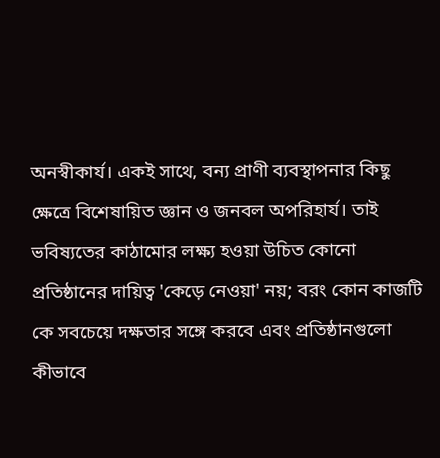অনস্বীকার্য। একই সাথে, বন্য প্রাণী ব্যবস্থাপনার কিছু ক্ষেত্রে বিশেষায়িত জ্ঞান ও জনবল অপরিহার্য। তাই ভবিষ্যতের কাঠামোর লক্ষ্য হওয়া উচিত কোনো প্রতিষ্ঠানের দায়িত্ব 'কেড়ে নেওয়া' নয়; বরং কোন কাজটি কে সবচেয়ে দক্ষতার সঙ্গে করবে এবং প্রতিষ্ঠানগুলো কীভাবে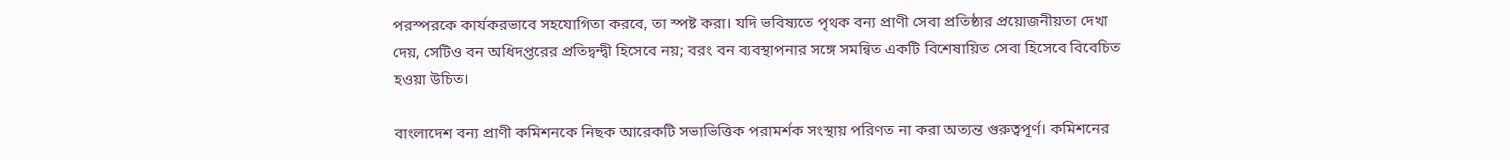পরস্পরকে কার্যকরভাবে সহযোগিতা করবে, তা স্পষ্ট করা। যদি ভবিষ্যতে পৃথক বন্য প্রাণী সেবা প্রতিষ্ঠার প্রয়োজনীয়তা দেখা দেয়, সেটিও বন অধিদপ্তরের প্রতিদ্বন্দ্বী হিসেবে নয়; বরং বন ব্যবস্থাপনার সঙ্গে সমন্বিত একটি বিশেষায়িত সেবা হিসেবে বিবেচিত হওয়া উচিত।

বাংলাদেশ বন্য প্রাণী কমিশনকে নিছক আরেকটি সভাভিত্তিক পরামর্শক সংস্থায় পরিণত না করা অত্যন্ত গুরুত্বপূর্ণ। কমিশনের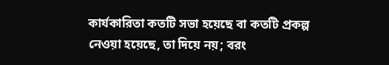কার্যকারিতা কতটি সভা হয়েছে বা কতটি প্রকল্প নেওয়া হয়েছে, তা দিয়ে নয়; বরং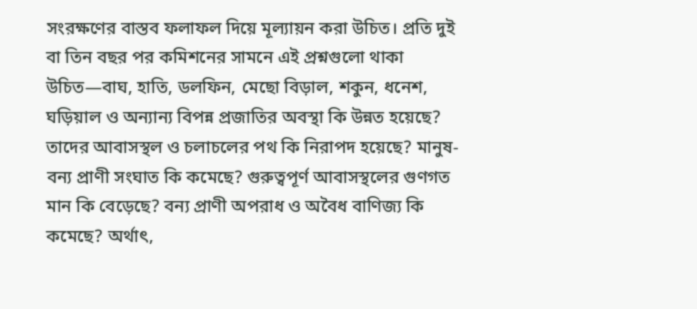সংরক্ষণের বাস্তব ফলাফল দিয়ে মূল্যায়ন করা উচিত। প্রতি দুই বা তিন বছর পর কমিশনের সামনে এই প্রশ্নগুলো থাকা উচিত—বাঘ, হাতি, ডলফিন, মেছো বিড়াল, শকুন, ধনেশ, ঘড়িয়াল ও অন্যান্য বিপন্ন প্রজাতির অবস্থা কি উন্নত হয়েছে? তাদের আবাসস্থল ও চলাচলের পথ কি নিরাপদ হয়েছে? মানুষ-বন্য প্রাণী সংঘাত কি কমেছে? গুরুত্বপূর্ণ আবাসস্থলের গুণগত মান কি বেড়েছে? বন্য প্রাণী অপরাধ ও অবৈধ বাণিজ্য কি কমেছে? অর্থাৎ,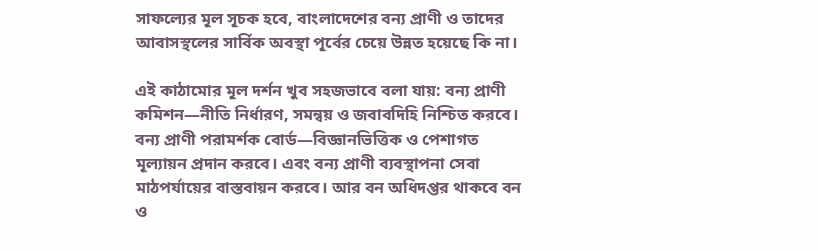সাফল্যের মূল সূচক হবে, বাংলাদেশের বন্য প্রাণী ও তাদের আবাসস্থলের সার্বিক অবস্থা পূর্বের চেয়ে উন্নত হয়েছে কি না।

এই কাঠামোর মূল দর্শন খুব সহজভাবে বলা যায়: বন্য প্রাণী কমিশন—নীতি নির্ধারণ, সমন্বয় ও জবাবদিহি নিশ্চিত করবে। বন্য প্রাণী পরামর্শক বোর্ড—বিজ্ঞানভিত্তিক ও পেশাগত মূল্যায়ন প্রদান করবে। এবং বন্য প্রাণী ব্যবস্থাপনা সেবা মাঠপর্যায়ের বাস্তবায়ন করবে। আর বন অধিদপ্তর থাকবে বন ও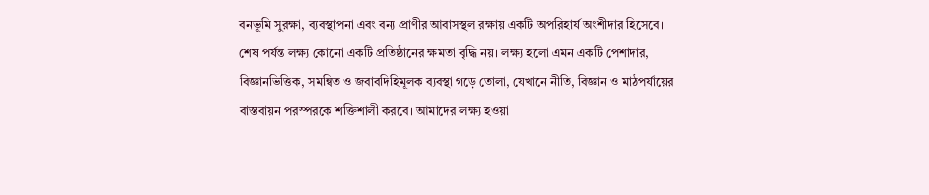বনভূমি সুরক্ষা, ব্যবস্থাপনা এবং বন্য প্রাণীর আবাসস্থল রক্ষায় একটি অপরিহার্য অংশীদার হিসেবে। শেষ পর্যন্ত লক্ষ্য কোনো একটি প্রতিষ্ঠানের ক্ষমতা বৃদ্ধি নয়। লক্ষ্য হলো এমন একটি পেশাদার, বিজ্ঞানভিত্তিক, সমন্বিত ও জবাবদিহিমূলক ব্যবস্থা গড়ে তোলা, যেখানে নীতি, বিজ্ঞান ও মাঠপর্যায়ের বাস্তবায়ন পরস্পরকে শক্তিশালী করবে। আমাদের লক্ষ্য হওয়া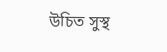উচিত সুস্থ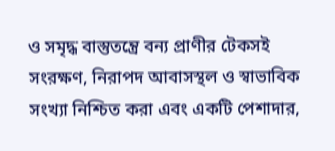ও সমৃদ্ধ বাস্তুতন্ত্রে বন্য প্রাণীর টেকসই সংরক্ষণ, নিরাপদ আবাসস্থল ও স্বাভাবিক সংখ্যা নিশ্চিত করা এবং একটি পেশাদার,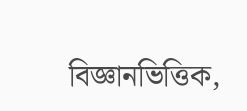বিজ্ঞানভিত্তিক,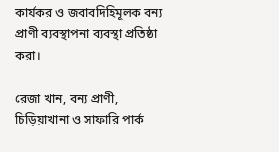কার্যকর ও জবাবদিহিমূলক বন্য প্রাণী ব্যবস্থাপনা ব্যবস্থা প্রতিষ্ঠা করা।

রেজা খান, বন্য প্রাণী, চিড়িয়াখানা ও সাফারি পার্ক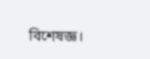বিশেষজ্ঞ।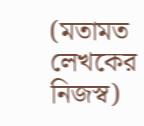(মতামত লেখকের নিজস্ব)